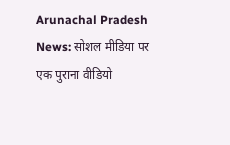Arunachal Pradesh News: सोशल मीडिया पर एक पुराना वीडियो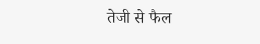तेजी से फैल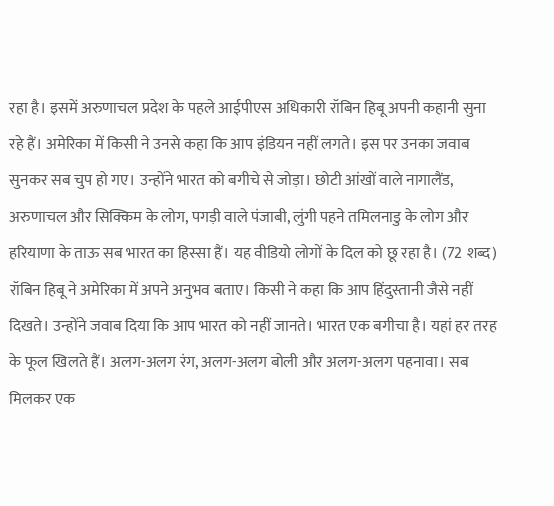रहा है। इसमें अरुणाचल प्रदेश के पहले आईपीएस अधिकारी रॉबिन हिबू अपनी कहानी सुना रहे हैं। अमेरिका में किसी ने उनसे कहा कि आप इंडियन नहीं लगते। इस पर उनका जवाब सुनकर सब चुप हो गए। उन्होंने भारत को बगीचे से जोड़ा। छोटी आंखों वाले नागालैंड, अरुणाचल और सिक्किम के लोग, पगड़ी वाले पंजाबी, लुंगी पहने तमिलनाडु के लोग और हरियाणा के ताऊ सब भारत का हिस्सा हैं। यह वीडियो लोगों के दिल को छू रहा है। (72 शब्द)
रॉबिन हिबू ने अमेरिका में अपने अनुभव बताए। किसी ने कहा कि आप हिंदुस्तानी जैसे नहीं दिखते। उन्होंने जवाब दिया कि आप भारत को नहीं जानते। भारत एक बगीचा है। यहां हर तरह के फूल खिलते हैं। अलग-अलग रंग, अलग-अलग बोली और अलग-अलग पहनावा। सब मिलकर एक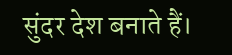सुंदर देश बनाते हैं।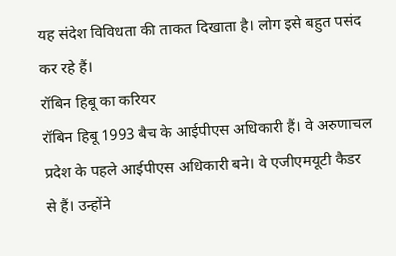यह संदेश विविधता की ताकत दिखाता है। लोग इसे बहुत पसंद कर रहे हैं।
रॉबिन हिबू का करियर
रॉबिन हिबू 1993 बैच के आईपीएस अधिकारी हैं। वे अरुणाचल प्रदेश के पहले आईपीएस अधिकारी बने। वे एजीएमयूटी कैडर से हैं। उन्होंने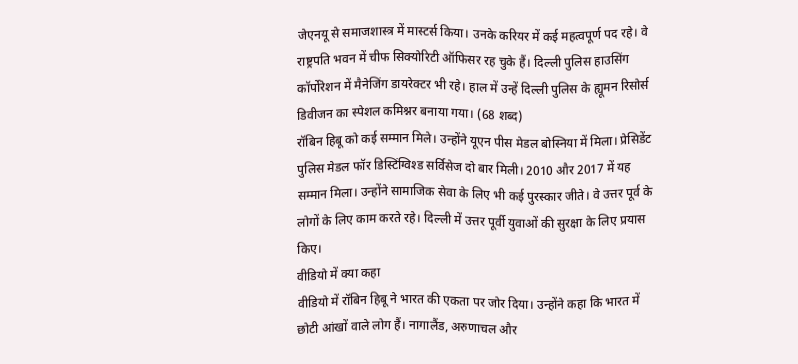जेएनयू से समाजशास्त्र में मास्टर्स किया। उनके करियर में कई महत्वपूर्ण पद रहे। वे राष्ट्रपति भवन में चीफ सिक्योरिटी ऑफिसर रह चुके हैं। दिल्ली पुलिस हाउसिंग कॉर्पोरेशन में मैनेजिंग डायरेक्टर भी रहे। हाल में उन्हें दिल्ली पुलिस के ह्यूमन रिसोर्स डिवीजन का स्पेशल कमिश्नर बनाया गया। (68 शब्द)
रॉबिन हिबू को कई सम्मान मिले। उन्होंने यूएन पीस मेडल बोस्निया में मिला। प्रेसिडेंट पुलिस मेडल फॉर डिस्टिंग्विश्ड सर्विसेज दो बार मिली। 2010 और 2017 में यह सम्मान मिला। उन्होंने सामाजिक सेवा के लिए भी कई पुरस्कार जीते। वे उत्तर पूर्व के लोगों के लिए काम करते रहे। दिल्ली में उत्तर पूर्वी युवाओं की सुरक्षा के लिए प्रयास किए।
वीडियो में क्या कहा
वीडियो में रॉबिन हिबू ने भारत की एकता पर जोर दिया। उन्होंने कहा कि भारत में छोटी आंखों वाले लोग हैं। नागालैंड, अरुणाचल और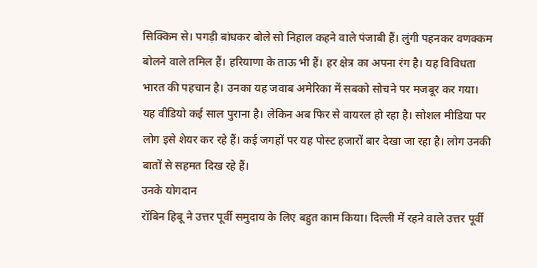सिक्किम से। पगड़ी बांधकर बोले सो निहाल कहने वाले पंजाबी हैं। लुंगी पहनकर वणक्कम बोलने वाले तमिल हैं। हरियाणा के ताऊ भी हैं। हर क्षेत्र का अपना रंग है। यह विविधता भारत की पहचान है। उनका यह जवाब अमेरिका में सबको सोचने पर मजबूर कर गया।
यह वीडियो कई साल पुराना है। लेकिन अब फिर से वायरल हो रहा है। सोशल मीडिया पर लोग इसे शेयर कर रहे हैं। कई जगहों पर यह पोस्ट हजारों बार देखा जा रहा है। लोग उनकी बातों से सहमत दिख रहे हैं।
उनके योगदान
रॉबिन हिबू ने उत्तर पूर्वी समुदाय के लिए बहुत काम किया। दिल्ली में रहने वाले उत्तर पूर्वी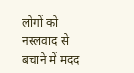लोगों को नस्लवाद से बचाने में मदद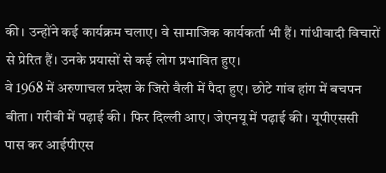की। उन्होंने कई कार्यक्रम चलाए। वे सामाजिक कार्यकर्ता भी हैं। गांधीवादी विचारों से प्रेरित हैं। उनके प्रयासों से कई लोग प्रभावित हुए।
वे 1968 में अरुणाचल प्रदेश के जिरो वैली में पैदा हुए। छोटे गांव हांग में बचपन बीता। गरीबी में पढ़ाई की। फिर दिल्ली आए। जेएनयू में पढ़ाई की। यूपीएससी पास कर आईपीएस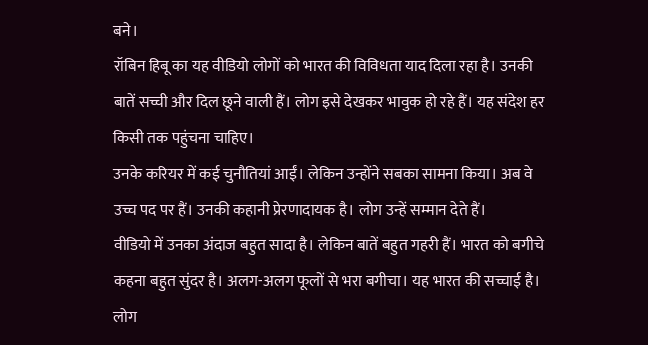बने।
रॉबिन हिबू का यह वीडियो लोगों को भारत की विविधता याद दिला रहा है। उनकी बातें सच्ची और दिल छूने वाली हैं। लोग इसे देखकर भावुक हो रहे हैं। यह संदेश हर किसी तक पहुंचना चाहिए।
उनके करियर में कई चुनौतियां आईं। लेकिन उन्होंने सबका सामना किया। अब वे उच्च पद पर हैं। उनकी कहानी प्रेरणादायक है। लोग उन्हें सम्मान देते हैं।
वीडियो में उनका अंदाज बहुत सादा है। लेकिन बातें बहुत गहरी हैं। भारत को बगीचे कहना बहुत सुंदर है। अलग-अलग फूलों से भरा बगीचा। यह भारत की सच्चाई है।
लोग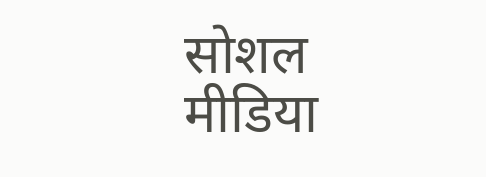सोशल मीडिया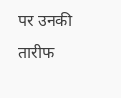पर उनकी तारीफ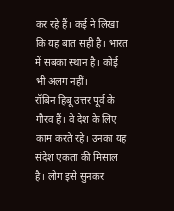कर रहे हैं। कई ने लिखा कि यह बात सही है। भारत में सबका स्थान है। कोई भी अलग नहीं।
रॉबिन हिबू उत्तर पूर्व के गौरव हैं। वे देश के लिए काम करते रहे। उनका यह संदेश एकता की मिसाल है। लोग इसे सुनकर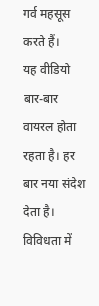गर्व महसूस करते हैं।
यह वीडियो बार-बार वायरल होता रहता है। हर बार नया संदेश देता है। विविधता में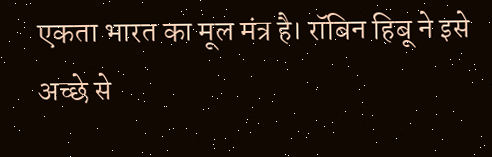एकता भारत का मूल मंत्र है। रॉबिन हिबू ने इसे अच्छे से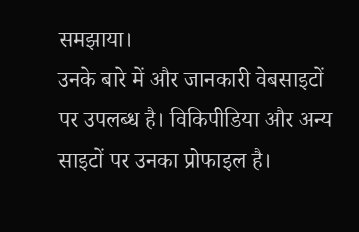समझाया।
उनके बारे में और जानकारी वेबसाइटों पर उपलब्ध है। विकिपीडिया और अन्य साइटों पर उनका प्रोफाइल है।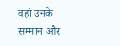वहां उनके सम्मान और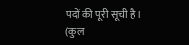पदों की पूरी सूची है। (कुल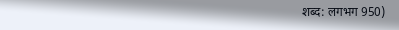शब्द: लगभग 950)